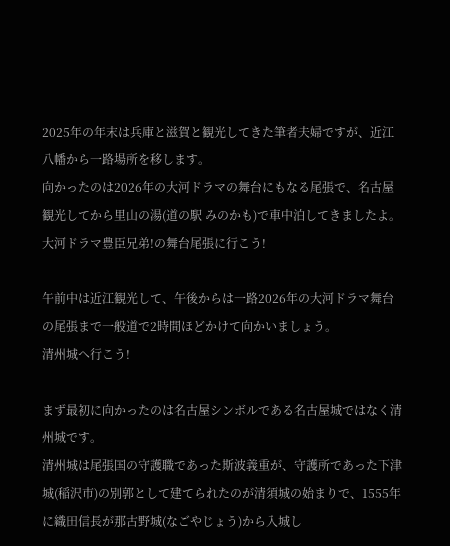2025年の年末は兵庫と滋賀と観光してきた筆者夫婦ですが、近江八幡から一路場所を移します。
向かったのは2026年の大河ドラマの舞台にもなる尾張で、名古屋観光してから里山の湯(道の駅 みのかも)で車中泊してきましたよ。
大河ドラマ豊臣兄弟!の舞台尾張に行こう!

午前中は近江観光して、午後からは一路2026年の大河ドラマ舞台の尾張まで一般道で2時間ほどかけて向かいましょう。
清州城へ行こう!

まず最初に向かったのは名古屋シンボルである名古屋城ではなく清州城です。
清州城は尾張国の守護職であった斯波義重が、守護所であった下津城(稲沢市)の別郭として建てられたのが清須城の始まりで、1555年に織田信長が那古野城(なごやじょう)から入城し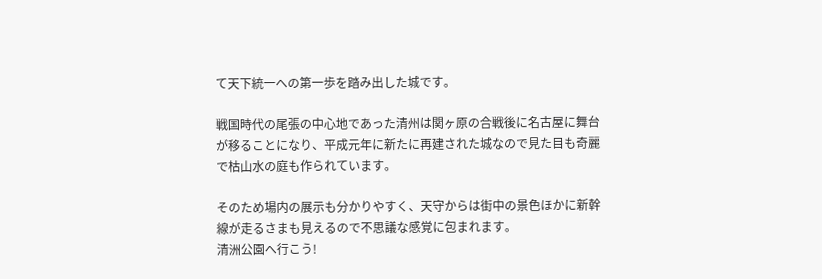て天下統一への第一歩を踏み出した城です。

戦国時代の尾張の中心地であった清州は関ヶ原の合戦後に名古屋に舞台が移ることになり、平成元年に新たに再建された城なので見た目も奇麗で枯山水の庭も作られています。

そのため場内の展示も分かりやすく、天守からは街中の景色ほかに新幹線が走るさまも見えるので不思議な感覚に包まれます。
清洲公園へ行こう!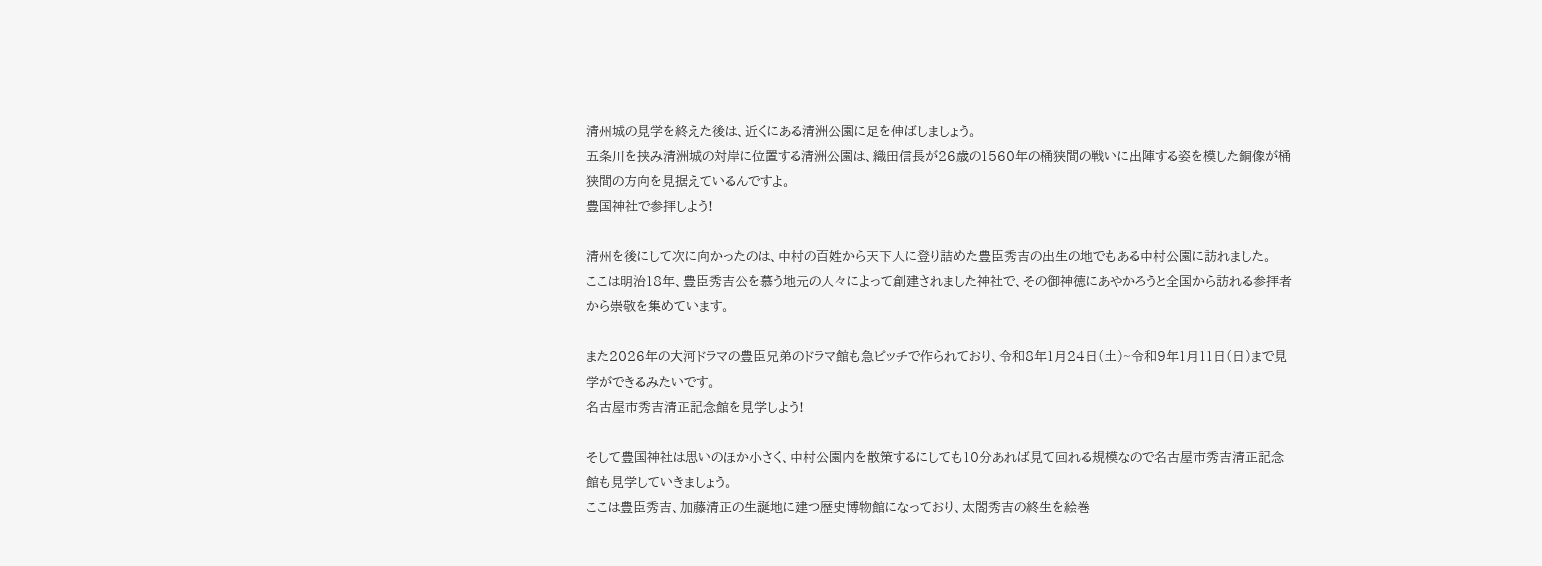清州城の見学を終えた後は、近くにある清洲公園に足を伸ばしましょう。
五条川を挟み清洲城の対岸に位置する清洲公園は、織田信長が26歳の1560年の桶狭間の戦いに出陣する姿を模した銅像が桶狭間の方向を見据えているんですよ。
豊国神社で参拝しよう!

清州を後にして次に向かったのは、中村の百姓から天下人に登り詰めた豊臣秀吉の出生の地でもある中村公園に訪れました。
ここは明治18年、豊臣秀吉公を慕う地元の人々によって創建されました神社で、その御神徳にあやかろうと全国から訪れる参拝者から崇敬を集めています。

また2026年の大河ドラマの豊臣兄弟のドラマ館も急ピッチで作られており、令和8年1月24日(土)~令和9年1月11日(日)まで見学ができるみたいです。
名古屋市秀吉清正記念館を見学しよう!

そして豊国神社は思いのほか小さく、中村公園内を散策するにしても10分あれば見て回れる規模なので名古屋市秀吉清正記念館も見学していきましょう。
ここは豊臣秀吉、加藤清正の生誕地に建つ歴史博物館になっており、太閤秀吉の終生を絵巻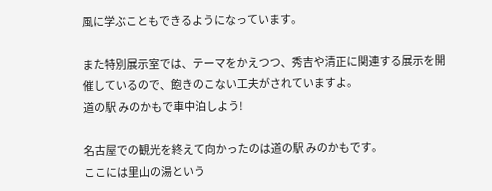風に学ぶこともできるようになっています。

また特別展示室では、テーマをかえつつ、秀吉や清正に関連する展示を開催しているので、飽きのこない工夫がされていますよ。
道の駅 みのかもで車中泊しよう!

名古屋での観光を終えて向かったのは道の駅 みのかもです。
ここには里山の湯という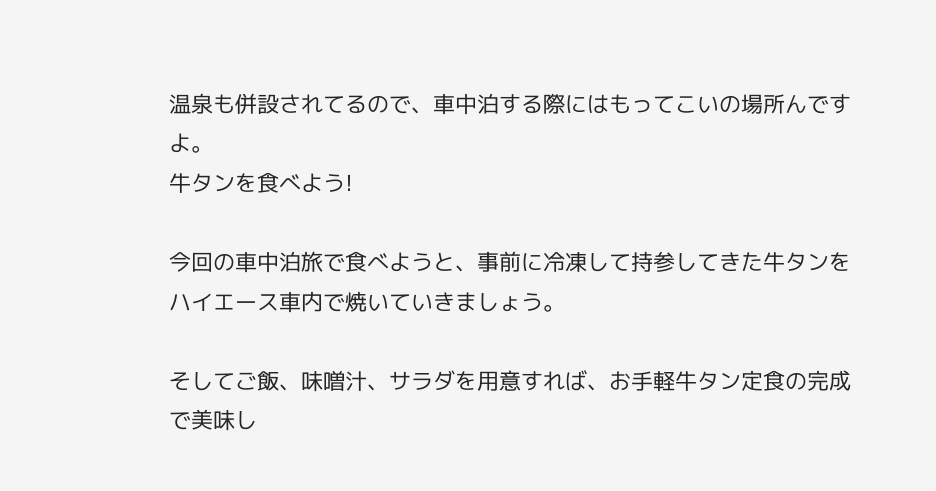温泉も併設されてるので、車中泊する際にはもってこいの場所んですよ。
牛タンを食べよう!

今回の車中泊旅で食べようと、事前に冷凍して持参してきた牛タンをハイエース車内で焼いていきましょう。

そしてご飯、味噌汁、サラダを用意すれば、お手軽牛タン定食の完成で美味し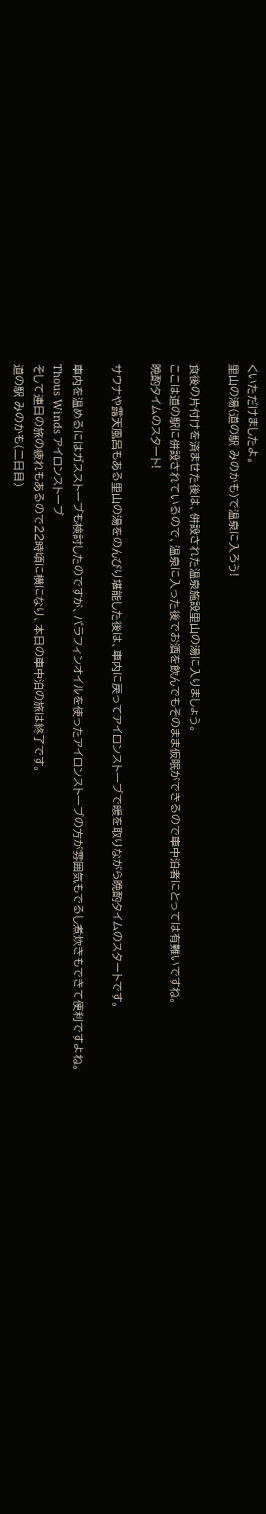くいただけましたよ。
里山の湯(道の駅 みのかも)で温泉に入ろう!

食後の片付けを済ませた後は、併設された温泉施設里山の湯に入りましょう。
ここは道の駅に併設されているので、温泉に入った後でお酒を飲んでもそのまま仮眠ができるので車中泊者にとっては有難いですね。
晩酌タイムのスタート!

サウナや露天風呂もある里山の湯をのんびり堪能した後は、車内に戻ってアイロンストーブで暖を取りながら晩酌タイムのスタートです。

車内を温めるにはガスストーブも検討したのですが、パラフィンオイルを使ったアイロンストーブの方が雰囲気もでるし煮炊きもできて便利ですよね。
Thous Winds アイロンストーブ
そして連日の旅の疲れもあるので22時頃に横になり、本日の車中泊の旅は終了です。
道の駅 みのかも(二日目)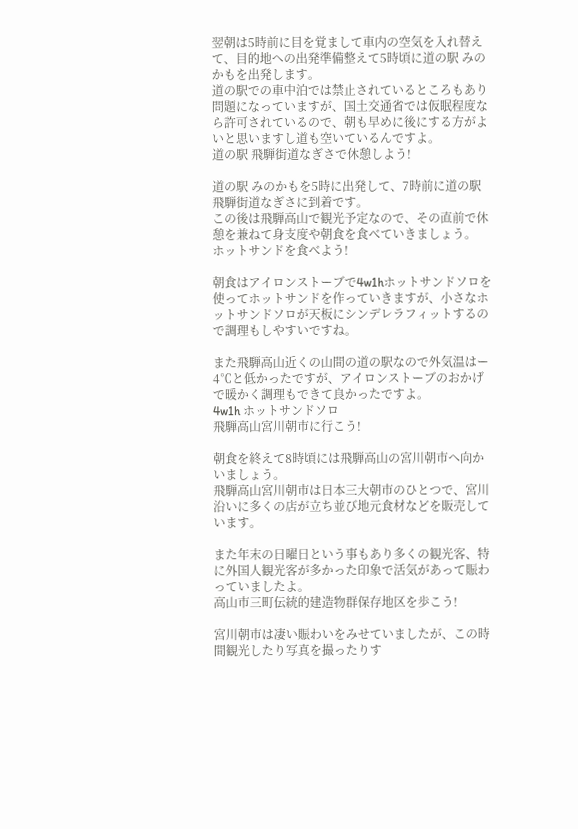翌朝は5時前に目を覚まして車内の空気を入れ替えて、目的地への出発準備整えて5時頃に道の駅 みのかもを出発します。
道の駅での車中泊では禁止されているところもあり問題になっていますが、国土交通省では仮眠程度なら許可されているので、朝も早めに後にする方がよいと思いますし道も空いているんですよ。
道の駅 飛騨街道なぎさで休憩しよう!

道の駅 みのかもを5時に出発して、7時前に道の駅 飛騨街道なぎさに到着です。
この後は飛騨高山で観光予定なので、その直前で休憩を兼ねて身支度や朝食を食べていきましょう。
ホットサンドを食べよう!

朝食はアイロンストーブで4w1hホットサンドソロを使ってホットサンドを作っていきますが、小さなホットサンドソロが天板にシンデレラフィットするので調理もしやすいですね。

また飛騨高山近くの山間の道の駅なので外気温はー4℃と低かったですが、アイロンストーブのおかげで暖かく調理もできて良かったですよ。
4w1h ホットサンドソロ
飛騨高山宮川朝市に行こう!

朝食を終えて8時頃には飛騨高山の宮川朝市へ向かいましょう。
飛騨高山宮川朝市は日本三大朝市のひとつで、宮川沿いに多くの店が立ち並び地元食材などを販売しています。

また年末の日曜日という事もあり多くの観光客、特に外国人観光客が多かった印象で活気があって賑わっていましたよ。
高山市三町伝統的建造物群保存地区を歩こう!

宮川朝市は凄い賑わいをみせていましたが、この時間観光したり写真を撮ったりす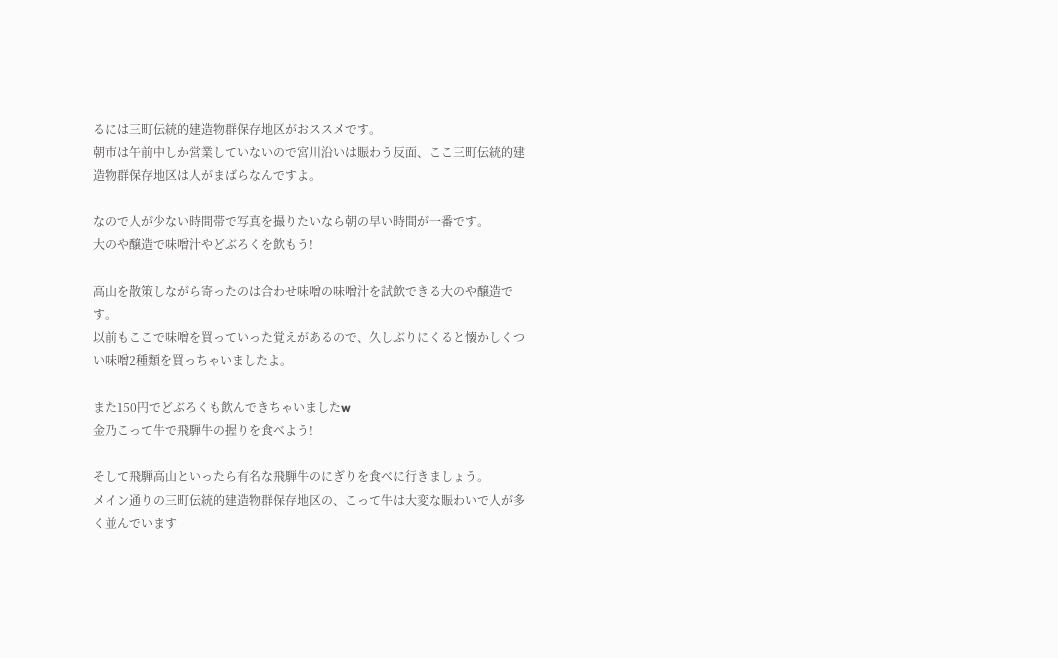るには三町伝統的建造物群保存地区がおススメです。
朝市は午前中しか営業していないので宮川沿いは賑わう反面、ここ三町伝統的建造物群保存地区は人がまばらなんですよ。

なので人が少ない時間帯で写真を撮りたいなら朝の早い時間が一番です。
大のや醸造で味噌汁やどぶろくを飲もう!

高山を散策しながら寄ったのは合わせ味噌の味噌汁を試飲できる大のや醸造です。
以前もここで味噌を買っていった覚えがあるので、久しぶりにくると懐かしくつい味噌2種類を買っちゃいましたよ。

また150円でどぶろくも飲んできちゃいましたw
金乃こって牛で飛騨牛の握りを食べよう!

そして飛騨高山といったら有名な飛騨牛のにぎりを食べに行きましょう。
メイン通りの三町伝統的建造物群保存地区の、こって牛は大変な賑わいで人が多く並んでいます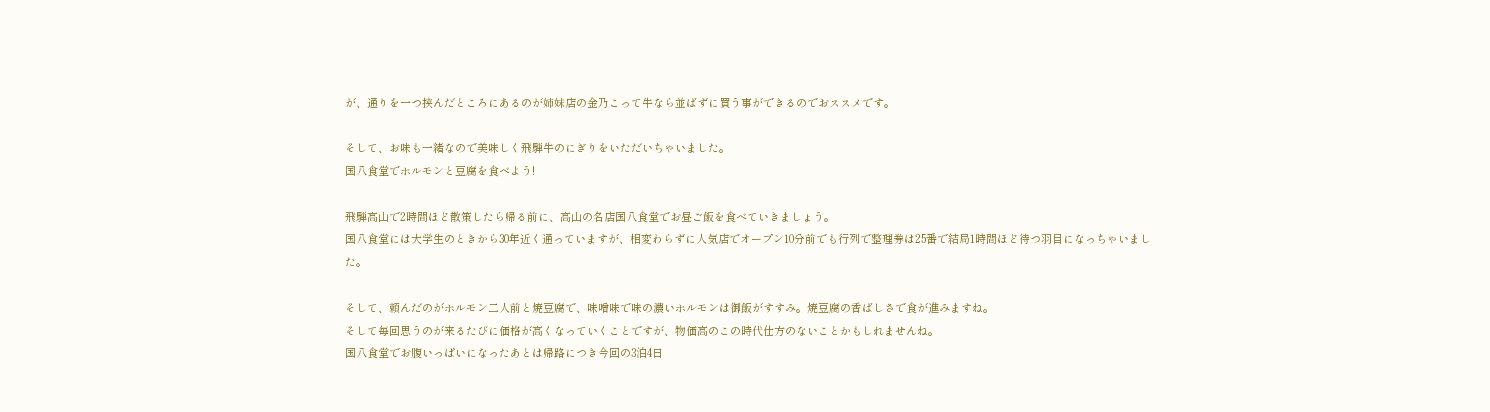が、通りを一つ挟んだところにあるのが姉妹店の金乃こって牛なら並ばずに買う事ができるのでおススメです。

そして、お味も一緒なので美味しく飛騨牛のにぎりをいただいちゃいました。
国八食堂でホルモンと豆腐を食べよう!

飛騨高山で2時間ほど散策したら帰る前に、高山の名店国八食堂でお昼ご飯を食べていきましょう。
国八食堂には大学生のときから30年近く通っていますが、相変わらずに人気店でオープン10分前でも行列で整理券は25番で結局1時間ほど待つ羽目になっちゃいました。

そして、頼んだのがホルモン二人前と焼豆腐で、味噌味で味の濃いホルモンは御飯がすすみ。焼豆腐の香ばしさで食が進みますね。
そして毎回思うのが来るたびに価格が高くなっていくことですが、物価高のこの時代仕方のないことかもしれませんね。
国八食堂でお腹いっぱいになったあとは帰路につき今回の3泊4日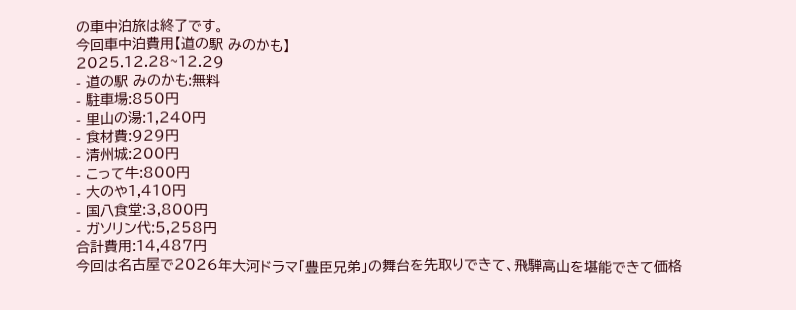の車中泊旅は終了です。
今回車中泊費用【道の駅 みのかも】
2025.12.28~12.29
- 道の駅 みのかも:無料
- 駐車場:850円
- 里山の湯:1,240円
- 食材費:929円
- 清州城:200円
- こって牛:800円
- 大のや1,410円
- 国八食堂:3,800円
- ガソリン代:5,258円
合計費用:14,487円
今回は名古屋で2026年大河ドラマ「豊臣兄弟」の舞台を先取りできて、飛騨高山を堪能できて価格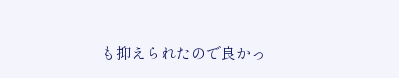も抑えられたので良かっ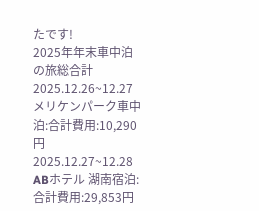たです!
2025年年末車中泊の旅総合計
2025.12.26~12.27
メリケンパーク車中泊:合計費用:10,290円
2025.12.27~12.28
ABホテル 湖南宿泊:合計費用:29,853円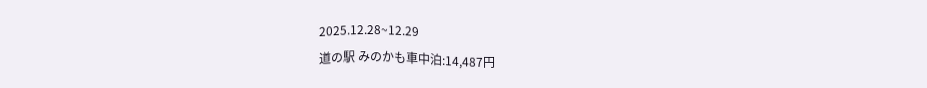2025.12.28~12.29
道の駅 みのかも車中泊:14,487円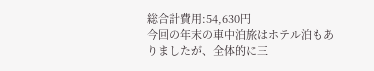総合計費用:54,630円
今回の年末の車中泊旅はホテル泊もありましたが、全体的に三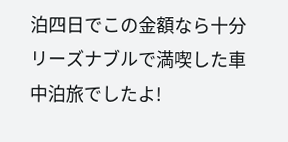泊四日でこの金額なら十分リーズナブルで満喫した車中泊旅でしたよ!